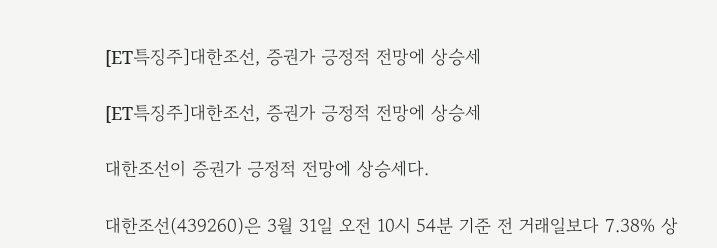[ET특징주]대한조선, 증권가 긍정적 전망에 상승세

[ET특징주]대한조선, 증권가 긍정적 전망에 상승세

대한조선이 증권가 긍정적 전망에 상승세다.

대한조선(439260)은 3월 31일 오전 10시 54분 기준 전 거래일보다 7.38% 상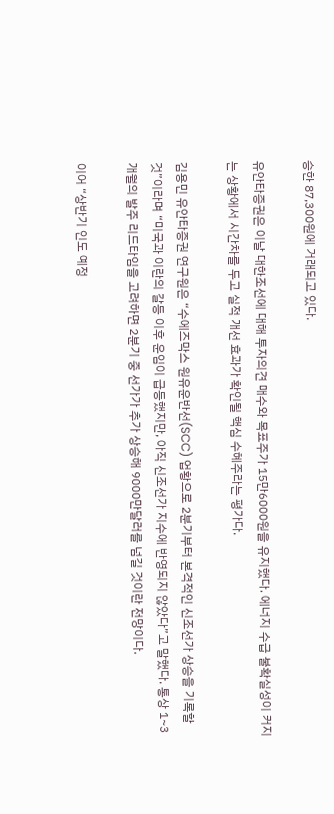승한 87,300원에 거래되고 있다.

유안타증권은 이날 대한조선에 대해 투자의견 매수와 목표주가 15만6000원을 유지했다. 에너지 수급 불확실성이 커지는 상황에서 시간차를 두고 실적 개선 효과가 확인될 핵심 수혜주라는 평가다.

김용민 유안타증권 연구원은 “수에즈막스 원유운반선(SCC) 업황으로 2분기부터 본격적인 신조선가 상승을 기록할 것”이라며 “미국과 이란의 갈등 이후 운임이 급등했지만, 아직 신조선가 지수에 반영되지 않았다”고 말했다. 통상 1~3개월의 발주 리드타임을 고려하면 2분기 중 선가가 추가 상승해 9000만달러를 넘길 것이란 전망이다.

이어 “상반기 인도 예정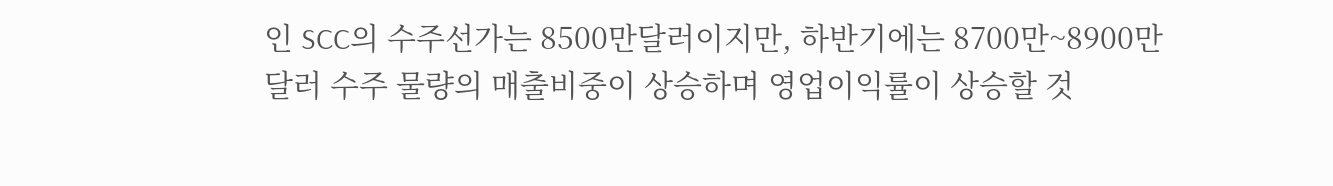인 SCC의 수주선가는 8500만달러이지만, 하반기에는 8700만~8900만달러 수주 물량의 매출비중이 상승하며 영업이익률이 상승할 것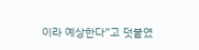이라 예상한다”고 덧붙였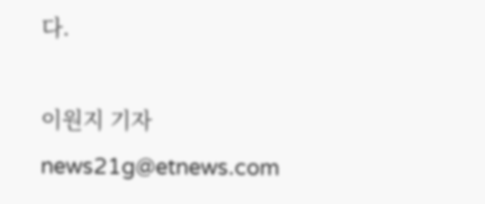다.

이원지 기자 news21g@etnews.com